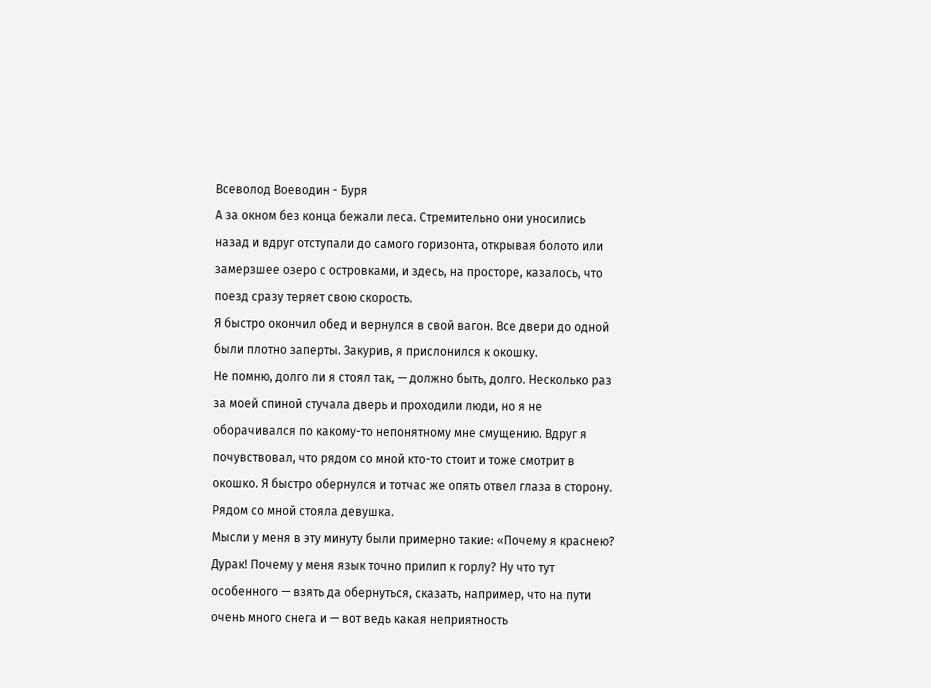Всеволод Воеводин - Буря
А за окном без конца бежали леса. Стремительно они уносились назад и вдруг отступали до самого горизонта, открывая болото или замерзшее озеро с островками, и здесь, на просторе, казалось, что поезд сразу теряет свою скорость.
Я быстро окончил обед и вернулся в свой вагон. Все двери до одной были плотно заперты. Закурив, я прислонился к окошку.
Не помню, долго ли я стоял так, — должно быть, долго. Несколько раз за моей спиной стучала дверь и проходили люди, но я не оборачивался по какому-то непонятному мне смущению. Вдруг я почувствовал, что рядом со мной кто-то стоит и тоже смотрит в окошко. Я быстро обернулся и тотчас же опять отвел глаза в сторону. Рядом со мной стояла девушка.
Мысли у меня в эту минуту были примерно такие: «Почему я краснею? Дурак! Почему у меня язык точно прилип к горлу? Ну что тут особенного — взять да обернуться, сказать, например, что на пути очень много снега и — вот ведь какая неприятность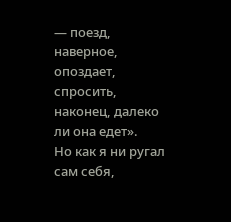— поезд, наверное, опоздает, спросить, наконец, далеко ли она едет».
Но как я ни ругал сам себя,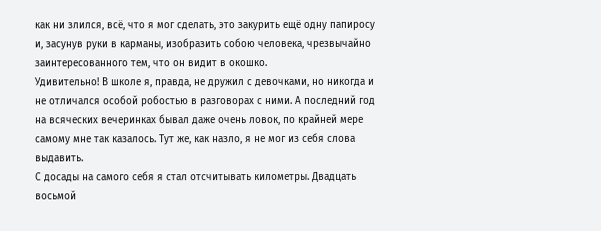как ни злился, всё, что я мог сделать, это закурить ещё одну папиросу и, засунув руки в карманы, изобразить собою человека, чрезвычайно заинтересованного тем, что он видит в окошко.
Удивительно! В школе я, правда, не дружил с девочками, но никогда и не отличался особой робостью в разговорах с ними. А последний год на всяческих вечеринках бывал даже очень ловок, по крайней мере самому мне так казалось. Тут же, как назло, я не мог из себя слова выдавить.
С досады на самого себя я стал отсчитывать километры. Двадцать восьмой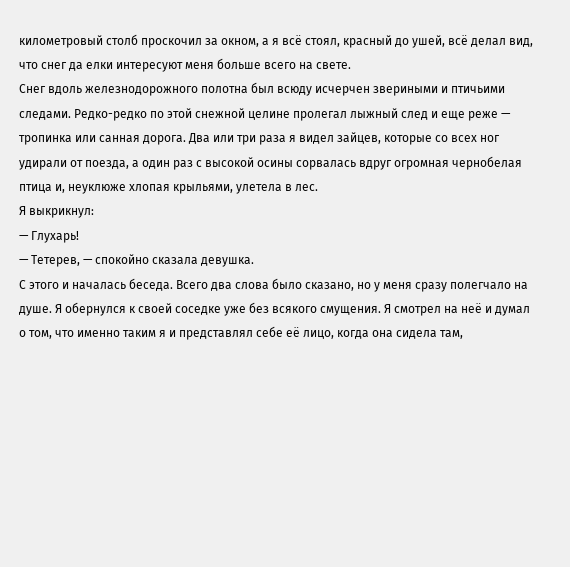километровый столб проскочил за окном, а я всё стоял, красный до ушей, всё делал вид, что снег да елки интересуют меня больше всего на свете.
Снег вдоль железнодорожного полотна был всюду исчерчен звериными и птичьими следами. Редко-редко по этой снежной целине пролегал лыжный след и еще реже — тропинка или санная дорога. Два или три раза я видел зайцев, которые со всех ног удирали от поезда, а один раз с высокой осины сорвалась вдруг огромная чернобелая птица и, неуклюже хлопая крыльями, улетела в лес.
Я выкрикнул:
— Глухарь!
— Тетерев, — спокойно сказала девушка.
С этого и началась беседа. Всего два слова было сказано, но у меня сразу полегчало на душе. Я обернулся к своей соседке уже без всякого смущения. Я смотрел на неё и думал о том, что именно таким я и представлял себе её лицо, когда она сидела там,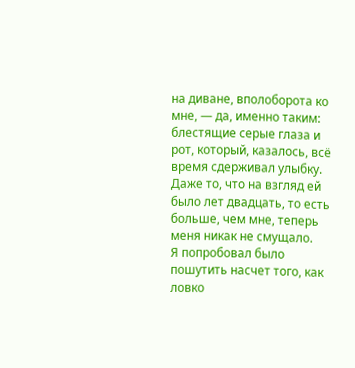на диване, вполоборота ко мне, — да, именно таким: блестящие серые глаза и рот, который, казалось, всё время сдерживал улыбку. Даже то, что на взгляд ей было лет двадцать, то есть больше, чем мне, теперь меня никак не смущало.
Я попробовал было пошутить насчет того, как ловко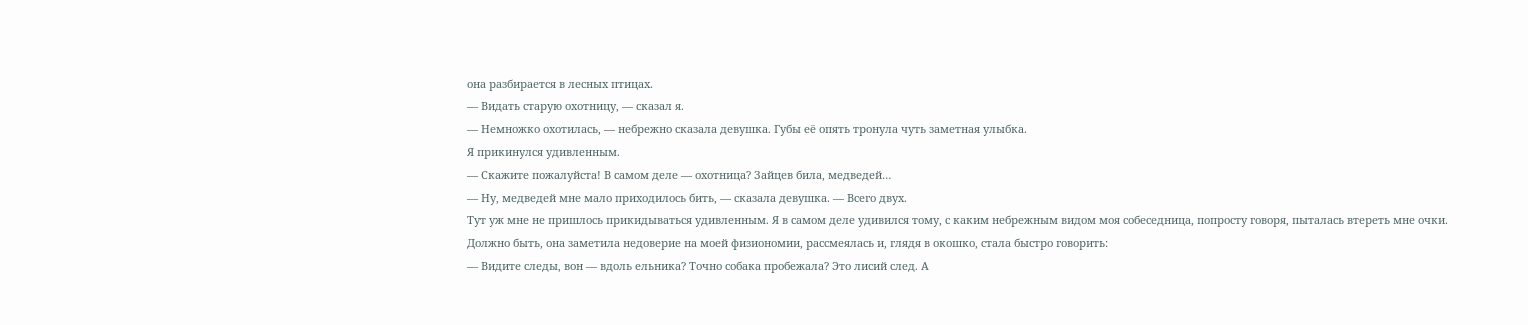она разбирается в лесных птицах.
— Видать старую охотницу, — сказал я.
— Немножко охотилась, — небрежно сказала девушка. Губы её опять тронула чуть заметная улыбка.
Я прикинулся удивленным.
— Скажите пожалуйста! В самом деле — охотница? Зайцев била, медведей…
— Ну, медведей мне мало приходилось бить, — сказала девушка. — Всего двух.
Тут уж мне не пришлось прикидываться удивленным. Я в самом деле удивился тому, с каким небрежным видом моя собеседница, попросту говоря, пыталась втереть мне очки. Должно быть, она заметила недоверие на моей физиономии, рассмеялась и, глядя в окошко, стала быстро говорить:
— Видите следы, вон — вдоль ельника? Точно собака пробежала? Это лисий след. А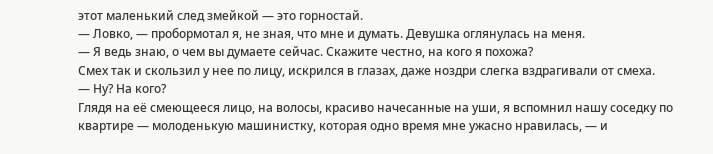этот маленький след змейкой — это горностай.
— Ловко, — пробормотал я, не зная, что мне и думать. Девушка оглянулась на меня.
— Я ведь знаю, о чем вы думаете сейчас. Скажите честно, на кого я похожа?
Смех так и скользил у нее по лицу, искрился в глазах, даже ноздри слегка вздрагивали от смеха.
— Ну? На кого?
Глядя на её смеющееся лицо, на волосы, красиво начесанные на уши, я вспомнил нашу соседку по квартире — молоденькую машинистку, которая одно время мне ужасно нравилась, — и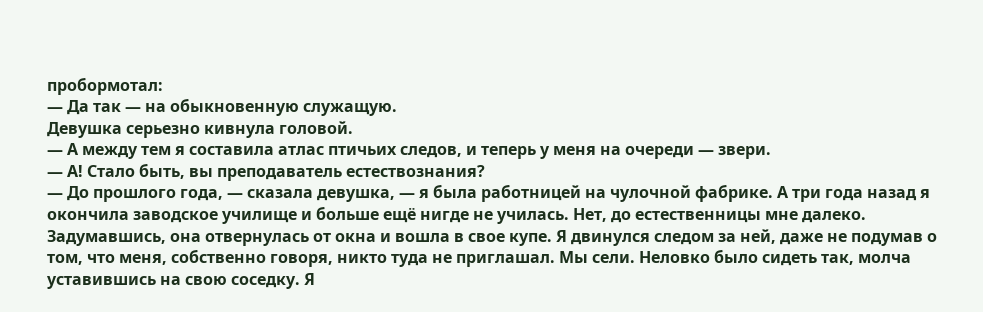пробормотал:
— Да так — на обыкновенную служащую.
Девушка серьезно кивнула головой.
— А между тем я составила атлас птичьих следов, и теперь у меня на очереди — звери.
— А! Стало быть, вы преподаватель естествознания?
— До прошлого года, — сказала девушка, — я была работницей на чулочной фабрике. А три года назад я окончила заводское училище и больше ещё нигде не училась. Нет, до естественницы мне далеко.
Задумавшись, она отвернулась от окна и вошла в свое купе. Я двинулся следом за ней, даже не подумав о том, что меня, собственно говоря, никто туда не приглашал. Мы сели. Неловко было сидеть так, молча уставившись на свою соседку. Я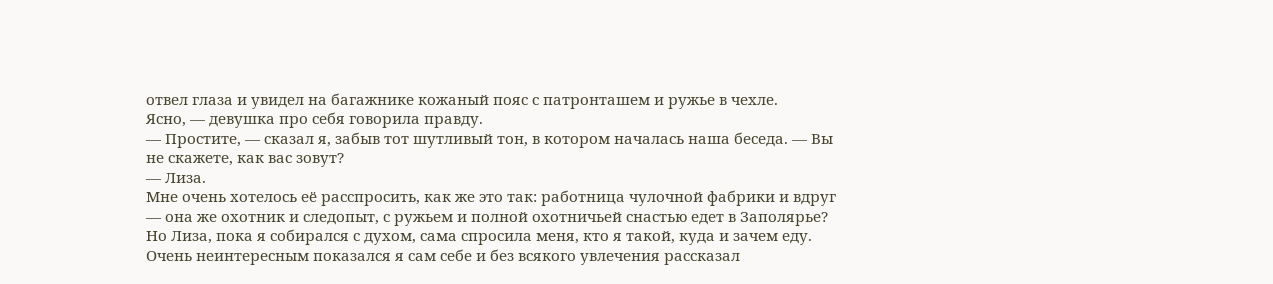отвел глаза и увидел на багажнике кожаный пояс с патронташем и ружье в чехле.
Ясно, — девушка про себя говорила правду.
— Простите, — сказал я, забыв тот шутливый тон, в котором началась наша беседа. — Вы не скажете, как вас зовут?
— Лиза.
Мне очень хотелось её расспросить, как же это так: работница чулочной фабрики и вдруг — она же охотник и следопыт, с ружьем и полной охотничьей снастью едет в Заполярье? Но Лиза, пока я собирался с духом, сама спросила меня, кто я такой, куда и зачем еду. Очень неинтересным показался я сам себе и без всякого увлечения рассказал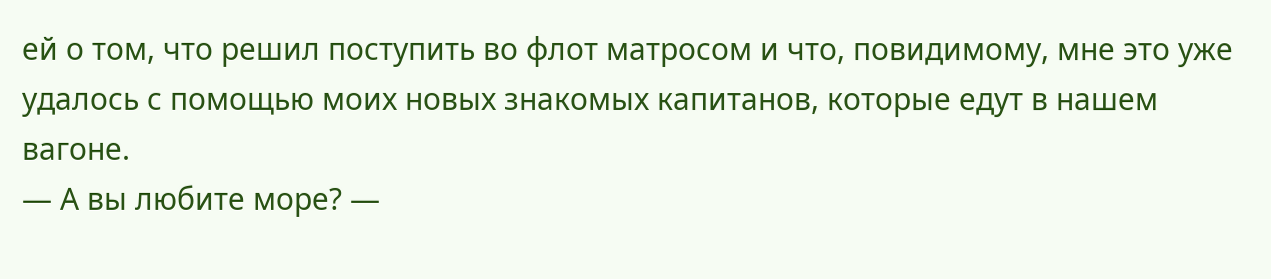ей о том, что решил поступить во флот матросом и что, повидимому, мне это уже удалось с помощью моих новых знакомых капитанов, которые едут в нашем вагоне.
— А вы любите море? —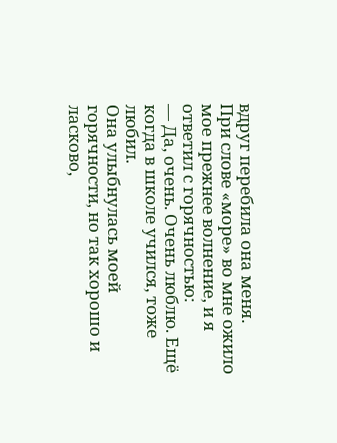вдруг перебила она меня.
При слове «море» во мне ожило мое прежнее волнение, и я ответил с горячностью:
— Да, очень. Очень люблю. Ещё когда в школе учился, тоже любил.
Она улыбнулась моей горячности, но так хорошо и ласково,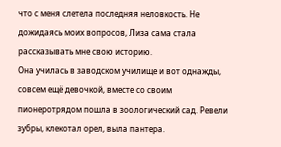что с меня слетела последняя неловкость. Не дожидаясь моих вопросов, Лиза сама стала рассказывать мне свою историю.
Она училась в заводском училище и вот однажды, совсем ещё девочкой, вместе со своим пионеротрядом пошла в зоологический сад. Ревели зубры, клекотал орел, выла пантера.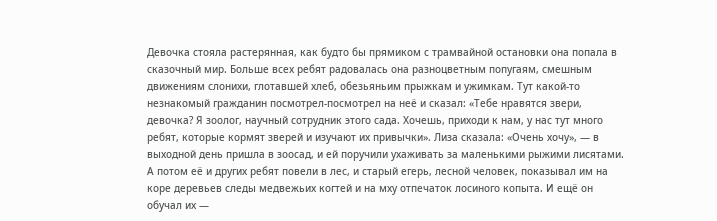Девочка стояла растерянная, как будто бы прямиком с трамвайной остановки она попала в сказочный мир. Больше всех ребят радовалась она разноцветным попугаям, смешным движениям слонихи, глотавшей хлеб, обезьяньим прыжкам и ужимкам. Тут какой-то незнакомый гражданин посмотрел-посмотрел на неё и сказал: «Тебе нравятся звери, девочка? Я зоолог, научный сотрудник этого сада. Хочешь, приходи к нам, у нас тут много ребят, которые кормят зверей и изучают их привычки». Лиза сказала: «Очень хочу», — в выходной день пришла в зоосад, и ей поручили ухаживать за маленькими рыжими лисятами.
А потом её и других ребят повели в лес, и старый егерь, лесной человек, показывал им на коре деревьев следы медвежьих когтей и на мху отпечаток лосиного копыта. И ещё он обучал их —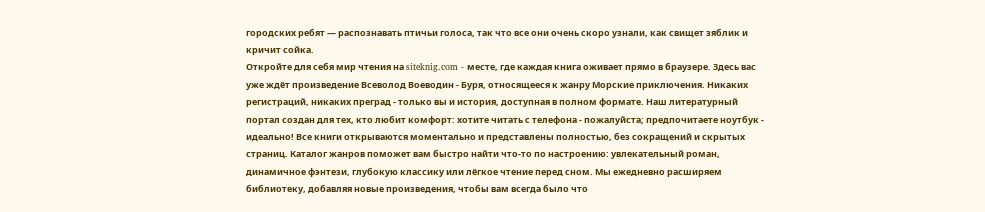городских ребят — распознавать птичьи голоса, так что все они очень скоро узнали, как свищет зяблик и кричит сойка.
Откройте для себя мир чтения на siteknig.com - месте, где каждая книга оживает прямо в браузере. Здесь вас уже ждёт произведение Всеволод Воеводин - Буря, относящееся к жанру Морские приключения. Никаких регистраций, никаких преград - только вы и история, доступная в полном формате. Наш литературный портал создан для тех, кто любит комфорт: хотите читать с телефона - пожалуйста; предпочитаете ноутбук - идеально! Все книги открываются моментально и представлены полностью, без сокращений и скрытых страниц. Каталог жанров поможет вам быстро найти что-то по настроению: увлекательный роман, динамичное фэнтези, глубокую классику или лёгкое чтение перед сном. Мы ежедневно расширяем библиотеку, добавляя новые произведения, чтобы вам всегда было что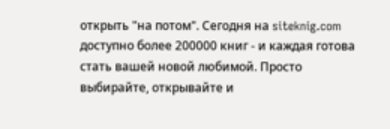открыть "на потом". Сегодня на siteknig.com доступно более 200000 книг - и каждая готова стать вашей новой любимой. Просто выбирайте, открывайте и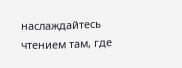наслаждайтесь чтением там, где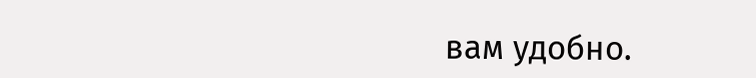вам удобно.